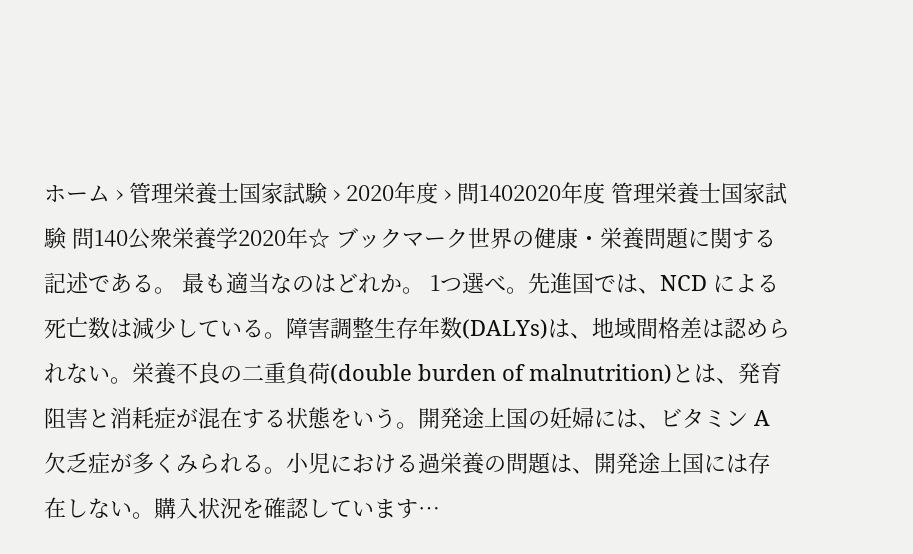ホーム › 管理栄養士国家試験 › 2020年度 › 問1402020年度 管理栄養士国家試験 問140公衆栄養学2020年☆ ブックマーク世界の健康・栄養問題に関する記述である。 最も適当なのはどれか。 1つ選べ。先進国では、NCD による死亡数は減少している。障害調整生存年数(DALYs)は、地域間格差は認められない。栄養不良の二重負荷(double burden of malnutrition)とは、発育阻害と消耗症が混在する状態をいう。開発途上国の妊婦には、ビタミン A 欠乏症が多くみられる。小児における過栄養の問題は、開発途上国には存在しない。購入状況を確認しています…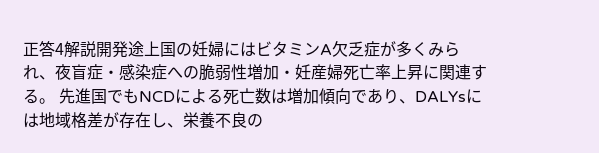正答4解説開発途上国の妊婦にはビタミンA欠乏症が多くみられ、夜盲症・感染症への脆弱性増加・妊産婦死亡率上昇に関連する。 先進国でもNCDによる死亡数は増加傾向であり、DALYsには地域格差が存在し、栄養不良の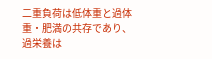二重負荷は低体重と過体重・肥満の共存であり、過栄養は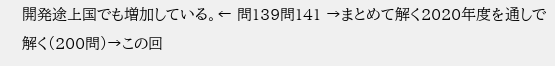開発途上国でも増加している。← 問139問141 →まとめて解く2020年度を通しで解く(200問)→この回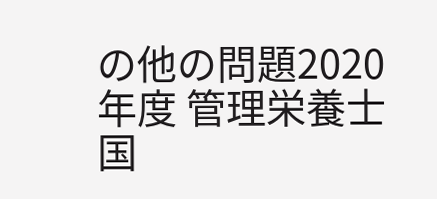の他の問題2020年度 管理栄養士国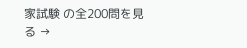家試験 の全200問を見る →